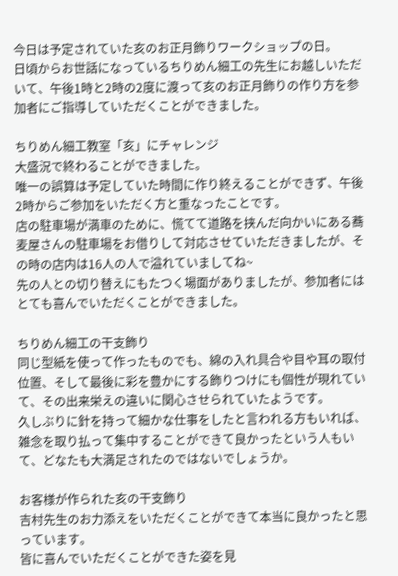今日は予定されていた亥のお正月飾りワークショップの日。
日頃からお世話になっているちりめん細工の先生にお越しいただいて、午後1時と2時の2度に渡って亥のお正月飾りの作り方を参加者にご指導していただくことができました。

ちりめん細工教室「亥」にチャレンジ
大盛況で終わることができました。
唯一の誤算は予定していた時間に作り終えることができず、午後2時からご参加をいただく方と重なったことです。
店の駐車場が満車のために、慌てて道路を挟んだ向かいにある蕎麦屋さんの駐車場をお借りして対応させていただきましたが、その時の店内は16人の人で溢れていましてね~
先の人との切り替えにもたつく場面がありましたが、参加者にはとても喜んでいただくことができました。

ちりめん細工の干支飾り
同じ型紙を使って作ったものでも、綿の入れ具合や目や耳の取付位置、そして最後に彩を豊かにする飾りつけにも個性が現れていて、その出来栄えの違いに関心させられていたようです。
久しぶりに針を持って細かな仕事をしたと言われる方もいれば、雑念を取り払って集中することができて良かったという人もいて、どなたも大満足されたのではないでしょうか。

お客様が作られた亥の干支飾り
吉村先生のお力添えをいただくことができて本当に良かったと思っています。
皆に喜んでいただくことができた姿を見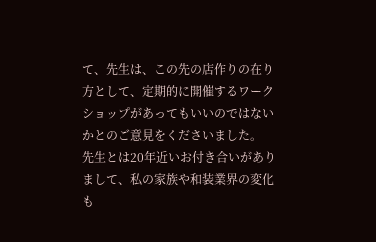て、先生は、この先の店作りの在り方として、定期的に開催するワークショップがあってもいいのではないかとのご意見をくださいました。
先生とは20年近いお付き合いがありまして、私の家族や和装業界の変化も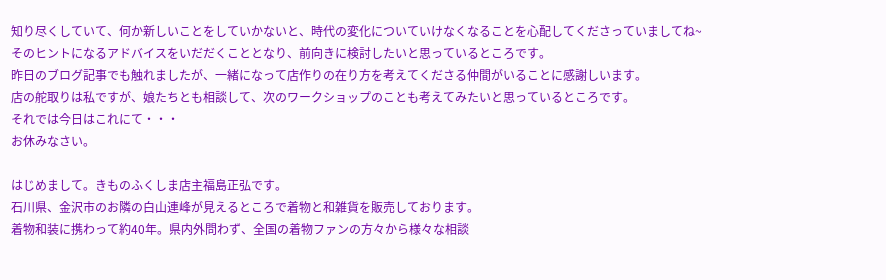知り尽くしていて、何か新しいことをしていかないと、時代の変化についていけなくなることを心配してくださっていましてね~
そのヒントになるアドバイスをいだだくこととなり、前向きに検討したいと思っているところです。
昨日のブログ記事でも触れましたが、一緒になって店作りの在り方を考えてくださる仲間がいることに感謝しいます。
店の舵取りは私ですが、娘たちとも相談して、次のワークショップのことも考えてみたいと思っているところです。
それでは今日はこれにて・・・
お休みなさい。

はじめまして。きものふくしま店主福島正弘です。
石川県、金沢市のお隣の白山連峰が見えるところで着物と和雑貨を販売しております。
着物和装に携わって約40年。県内外問わず、全国の着物ファンの方々から様々な相談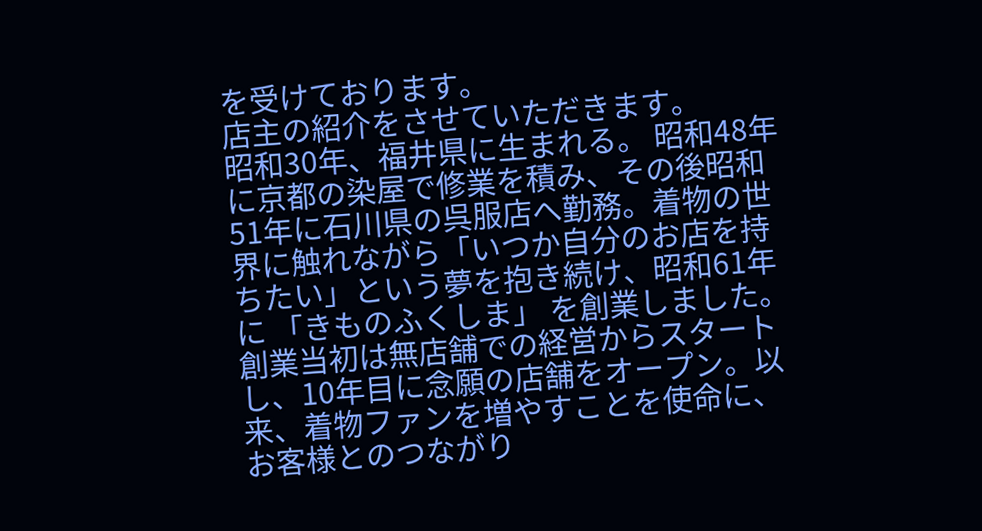を受けております。
店主の紹介をさせていただきます。
昭和30年、福井県に生まれる。 昭和48年に京都の染屋で修業を積み、その後昭和51年に石川県の呉服店へ勤務。着物の世界に触れながら「いつか自分のお店を持ちたい」という夢を抱き続け、昭和61年に 「きものふくしま」 を創業しました。
創業当初は無店舗での経営からスタートし、10年目に念願の店舗をオープン。以来、着物ファンを増やすことを使命に、お客様とのつながり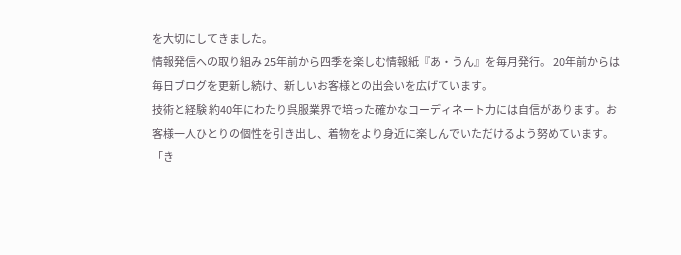を大切にしてきました。
情報発信への取り組み 25年前から四季を楽しむ情報紙『あ・うん』を毎月発行。 20年前からは毎日ブログを更新し続け、新しいお客様との出会いを広げています。
技術と経験 約40年にわたり呉服業界で培った確かなコーディネート力には自信があります。お客様一人ひとりの個性を引き出し、着物をより身近に楽しんでいただけるよう努めています。
「き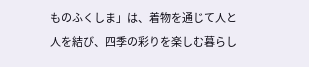ものふくしま」は、着物を通じて人と人を結び、四季の彩りを楽しむ暮らし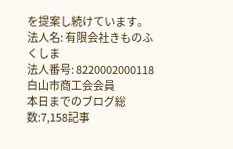を提案し続けています。
法人名: 有限会社きものふくしま
法人番号: 8220002000118
白山市商工会会員
本日までのブログ総数:7,158記事